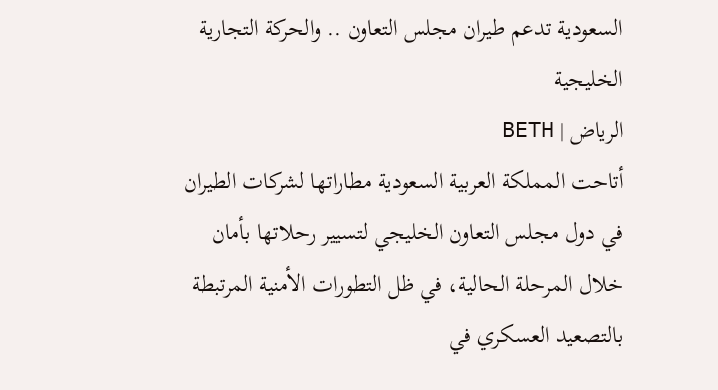السعودية تدعم طيران مجلس التعاون .. والحركة التجارية الخليجية
الرياض | BETH
أتاحت المملكة العربية السعودية مطاراتها لشركات الطيران في دول مجلس التعاون الخليجي لتسيير رحلاتها بأمان خلال المرحلة الحالية، في ظل التطورات الأمنية المرتبطة بالتصعيد العسكري في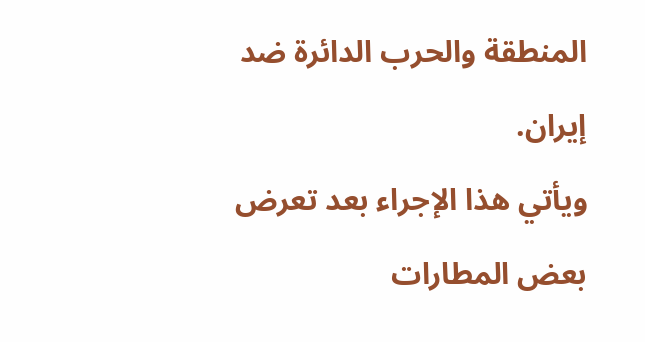المنطقة والحرب الدائرة ضد إيران.
ويأتي هذا الإجراء بعد تعرض بعض المطارات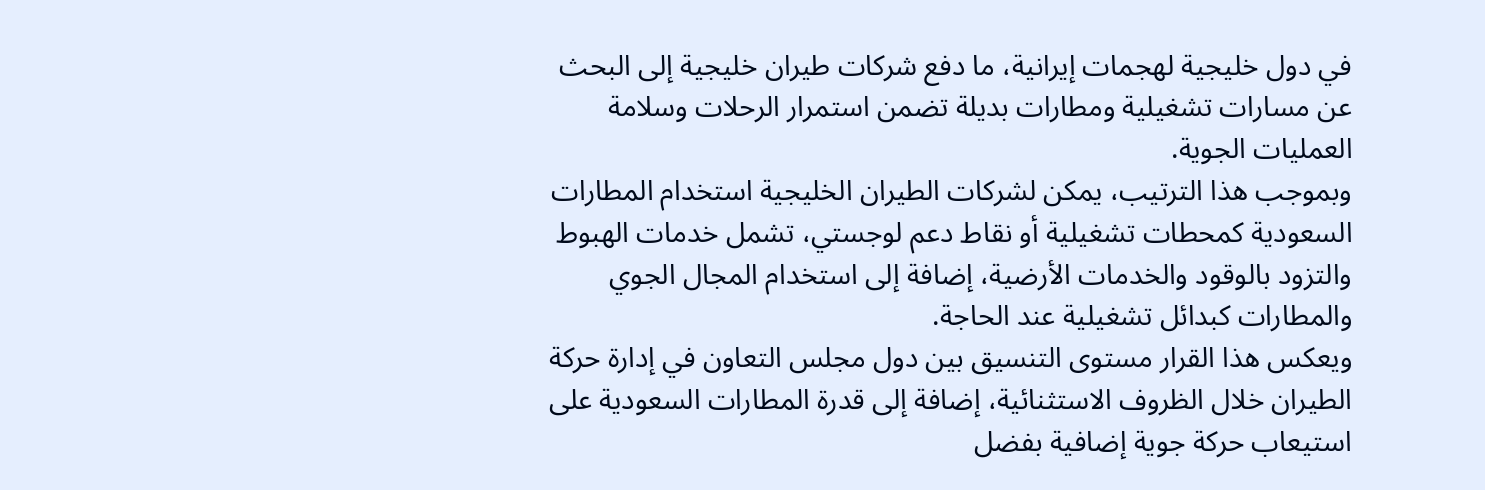في دول خليجية لهجمات إيرانية، ما دفع شركات طيران خليجية إلى البحث عن مسارات تشغيلية ومطارات بديلة تضمن استمرار الرحلات وسلامة العمليات الجوية.
وبموجب هذا الترتيب، يمكن لشركات الطيران الخليجية استخدام المطارات السعودية كمحطات تشغيلية أو نقاط دعم لوجستي، تشمل خدمات الهبوط والتزود بالوقود والخدمات الأرضية، إضافة إلى استخدام المجال الجوي والمطارات كبدائل تشغيلية عند الحاجة.
ويعكس هذا القرار مستوى التنسيق بين دول مجلس التعاون في إدارة حركة الطيران خلال الظروف الاستثنائية، إضافة إلى قدرة المطارات السعودية على استيعاب حركة جوية إضافية بفضل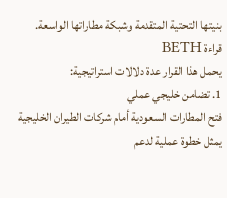بنيتها التحتية المتقدمة وشبكة مطاراتها الواسعة.
قراءة BETH
يحمل هذا القرار عدة دلالات استراتيجية:
1. تضامن خليجي عملي
فتح المطارات السعودية أمام شركات الطيران الخليجية يمثل خطوة عملية لدعم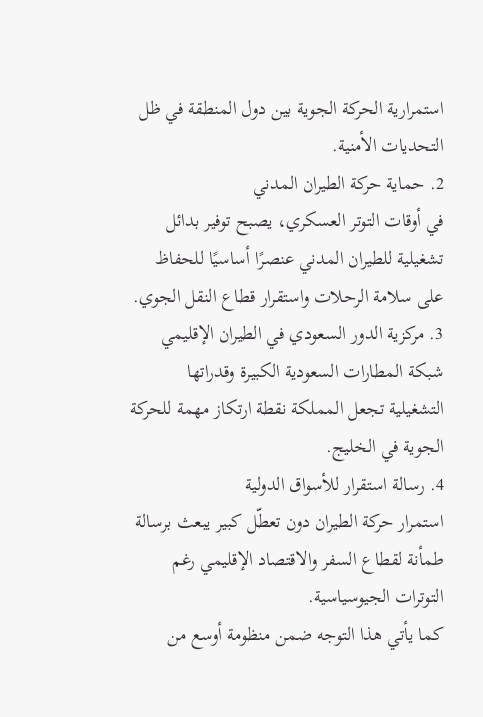استمرارية الحركة الجوية بين دول المنطقة في ظل التحديات الأمنية.
2. حماية حركة الطيران المدني
في أوقات التوتر العسكري، يصبح توفير بدائل تشغيلية للطيران المدني عنصرًا أساسيًا للحفاظ على سلامة الرحلات واستقرار قطاع النقل الجوي.
3. مركزية الدور السعودي في الطيران الإقليمي
شبكة المطارات السعودية الكبيرة وقدراتها التشغيلية تجعل المملكة نقطة ارتكاز مهمة للحركة الجوية في الخليج.
4. رسالة استقرار للأسواق الدولية
استمرار حركة الطيران دون تعطّل كبير يبعث برسالة طمأنة لقطاع السفر والاقتصاد الإقليمي رغم التوترات الجيوسياسية.
كما يأتي هذا التوجه ضمن منظومة أوسع من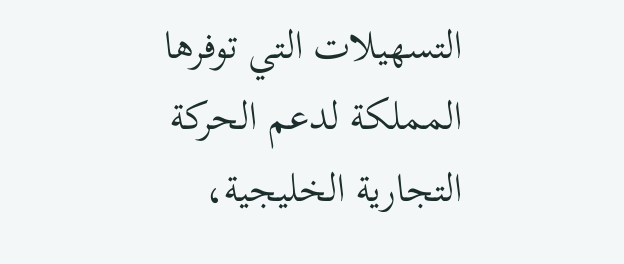التسهيلات التي توفرها المملكة لدعم الحركة التجارية الخليجية،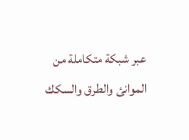عبر شبكة متكاملة من الموانئ والطرق والسكك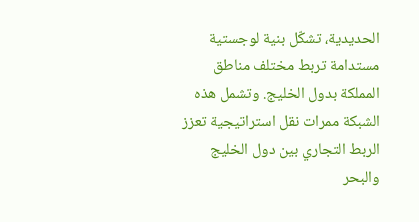الحديدية، تشكّل بنية لوجستية مستدامة تربط مختلف مناطق المملكة بدول الخليج. وتشمل هذه الشبكة ممرات نقل استراتيجية تعزز الربط التجاري بين دول الخليج والبحر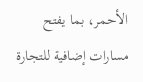الأحمر، بما يفتح مسارات إضافية للتجارة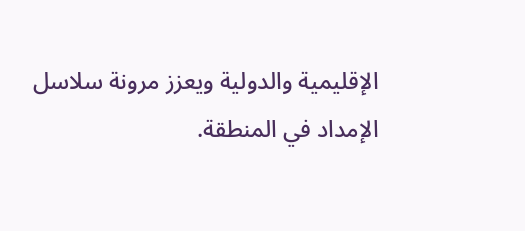الإقليمية والدولية ويعزز مرونة سلاسل الإمداد في المنطقة.